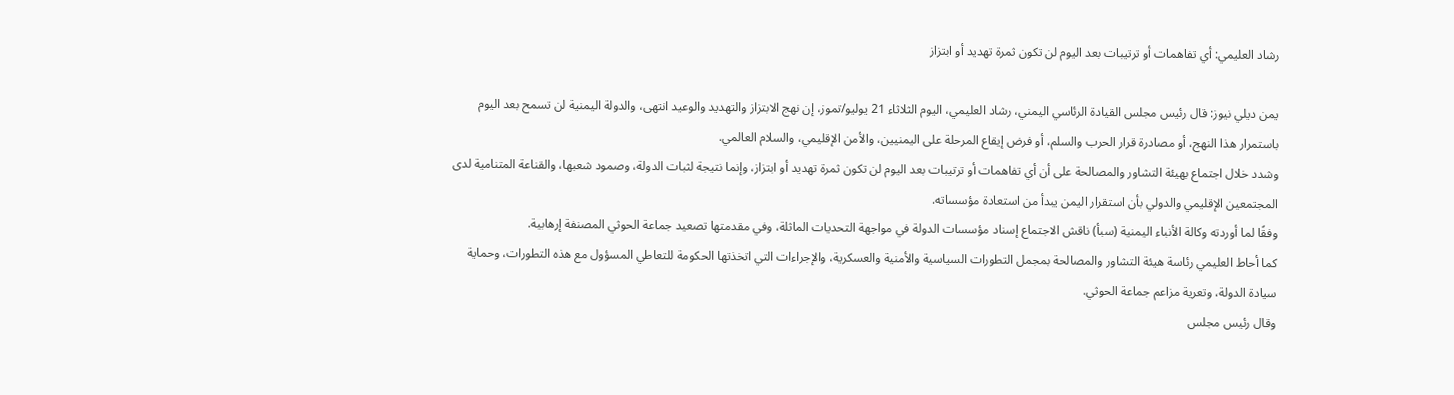رشاد العليمي: أي تفاهمات أو ترتيبات بعد اليوم لن تكون ثمرة تهديد أو ابتزاز

يمن ديلي نيوز: قال رئيس مجلس القيادة الرئاسي اليمني، رشاد العليمي، اليوم الثلاثاء 21 يوليو/تموز، إن نهج الابتزاز والتهديد والوعيد انتهى، والدولة اليمنية لن تسمح بعد اليوم باستمرار هذا النهج، أو مصادرة قرار الحرب والسلم، أو فرض إيقاع المرحلة على اليمنيين، والأمن الإقليمي، والسلام العالمي.
وشدد خلال اجتماع بهيئة التشاور والمصالحة على أن أي تفاهمات أو ترتيبات بعد اليوم لن تكون ثمرة تهديد أو ابتزاز، وإنما نتيجة لثبات الدولة، وصمود شعبها، والقناعة المتنامية لدى المجتمعين الإقليمي والدولي بأن استقرار اليمن يبدأ من استعادة مؤسساته.
وفقًا لما أوردته وكالة الأنباء اليمنية (سبأ) ناقش الاجتماع إسناد مؤسسات الدولة في مواجهة التحديات الماثلة، وفي مقدمتها تصعيد جماعة الحوثي المصنفة إرهابية.
كما أحاط العليمي رئاسة هيئة التشاور والمصالحة بمجمل التطورات السياسية والأمنية والعسكرية، والإجراءات التي اتخذتها الحكومة للتعاطي المسؤول مع هذه التطورات، وحماية سيادة الدولة، وتعرية مزاعم جماعة الحوثي.
وقال رئيس مجلس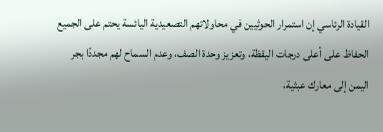القيادة الرئاسي إن استمرار الحوثيين في محاولاتهم التصعيدية اليائسة يحتم على الجميع الحفاظ على أعلى درجات اليقظة، وتعزيز وحدة الصف، وعدم السماح لهم مجددًا بجر اليمن إلى معارك عبثية،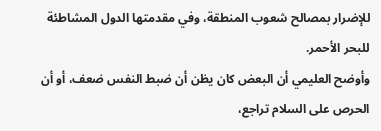للإضرار بمصالح شعوب المنطقة، وفي مقدمتها الدول المشاطئة للبحر الأحمر.
وأوضح العليمي أن البعض كان يظن أن ضبط النفس ضعف، أو أن الحرص على السلام تراجع،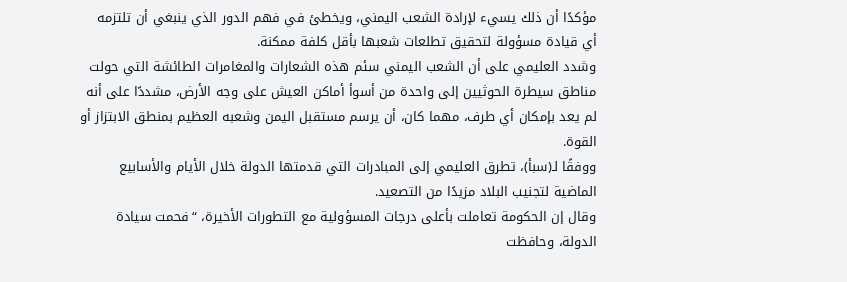مؤكدًا أن ذلك يسيء لإرادة الشعب اليمني، ويخطئ في فهم الدور الذي ينبغي أن تلتزمه أي قيادة مسؤولة لتحقيق تطلعات شعبها بأقل كلفة ممكنة.
وشدد العليمي على أن الشعب اليمني سئم هذه الشعارات والمغامرات الطائشة التي حولت مناطق سيطرة الحوثيين إلى واحدة من أسوأ أماكن العيش على وجه الأرض، مشددًا على أنه لم يعد بإمكان أي طرف، مهما كان، أن يرسم مستقبل اليمن وشعبه العظيم بمنطق الابتزاز أو القوة.
ووفقًا لـ(سبأ)، تطرق العليمي إلى المبادرات التي قدمتها الدولة خلال الأيام والأسابيع الماضية لتجنيب البلاد مزيدًا من التصعيد.
وقال إن الحكومة تعاملت بأعلى درجات المسؤولية مع التطورات الأخيرة، “فحمت سيادة الدولة، وحافظت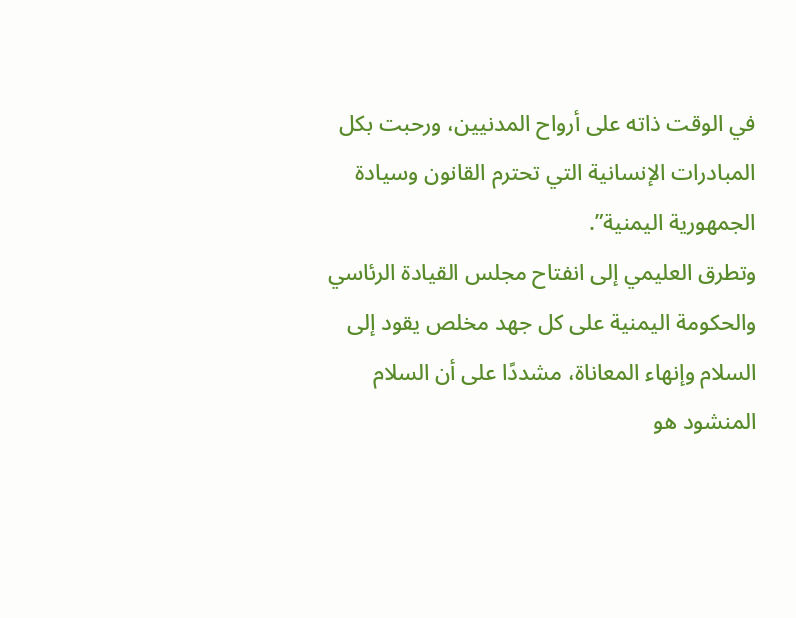في الوقت ذاته على أرواح المدنيين، ورحبت بكل المبادرات الإنسانية التي تحترم القانون وسيادة الجمهورية اليمنية”.
وتطرق العليمي إلى انفتاح مجلس القيادة الرئاسي والحكومة اليمنية على كل جهد مخلص يقود إلى السلام وإنهاء المعاناة، مشددًا على أن السلام المنشود هو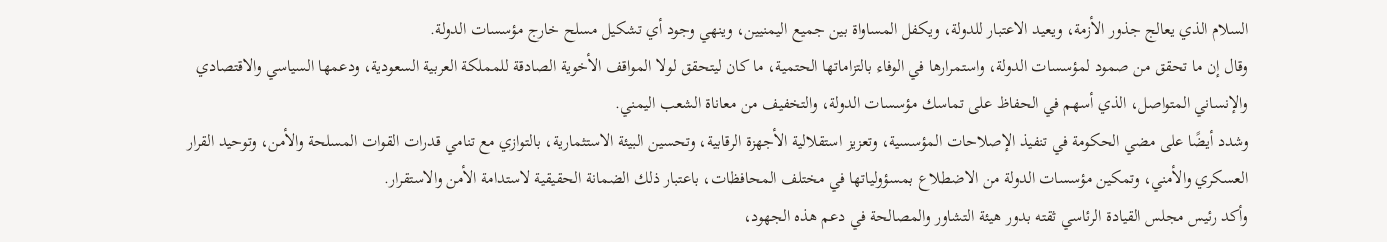السلام الذي يعالج جذور الأزمة، ويعيد الاعتبار للدولة، ويكفل المساواة بين جميع اليمنيين، وينهي وجود أي تشكيل مسلح خارج مؤسسات الدولة.
وقال إن ما تحقق من صمود لمؤسسات الدولة، واستمرارها في الوفاء بالتزاماتها الحتمية، ما كان ليتحقق لولا المواقف الأخوية الصادقة للمملكة العربية السعودية، ودعمها السياسي والاقتصادي والإنساني المتواصل، الذي أسهم في الحفاظ على تماسك مؤسسات الدولة، والتخفيف من معاناة الشعب اليمني.
وشدد أيضًا على مضي الحكومة في تنفيذ الإصلاحات المؤسسية، وتعزيز استقلالية الأجهزة الرقابية، وتحسين البيئة الاستثمارية، بالتوازي مع تنامي قدرات القوات المسلحة والأمن، وتوحيد القرار العسكري والأمني، وتمكين مؤسسات الدولة من الاضطلاع بمسؤولياتها في مختلف المحافظات، باعتبار ذلك الضمانة الحقيقية لاستدامة الأمن والاستقرار.
وأكد رئيس مجلس القيادة الرئاسي ثقته بدور هيئة التشاور والمصالحة في دعم هذه الجهود،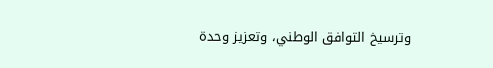وترسيخ التوافق الوطني، وتعزيز وحدة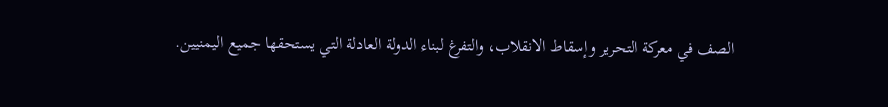الصف في معركة التحرير وإسقاط الانقلاب، والتفرغ لبناء الدولة العادلة التي يستحقها جميع اليمنيين.